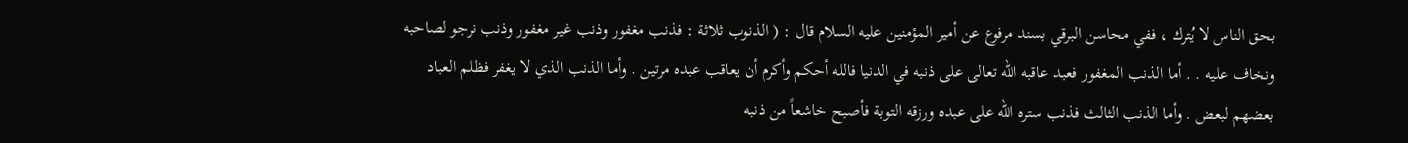بحق الناس لا يُترك ، ففي محاسن البرقي بسند مرفوع عن أمير المؤمنين عليه السلام قال : ( الذنوب ثلاثة : فذنب مغفور وذنب غير مغفور وذنب نرجو لصاحبه ونخاف عليه . . أما الذنب المغفور فعبد عاقبه الله تعالى على ذنبه في الدنيا فالله أحكم وأكرم أن يعاقب عبده مرتين . وأما الذنب الذي لا يغفر فظلم العباد بعضهم لبعض . وأما الذنب الثالث فذنب ستره الله على عبده ورزقه التوبة فأصبح خاشعاً من ذنبه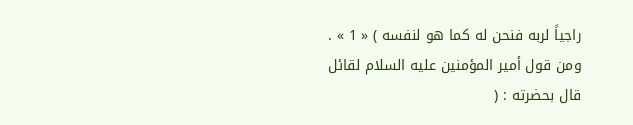راجياً لربه فنحن له كما هو لنفسه ) « 1 » .
ومن قول أمير المؤمنين عليه السلام لقائل قال بحضرته : (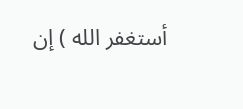أستغفر الله ) إن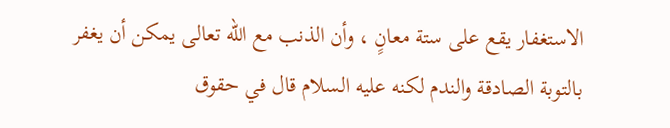الاستغفار يقع على ستة معانٍ ، وأن الذنب مع الله تعالى يمكن أن يغفر بالتوبة الصادقة والندم لكنه عليه السلام قال في حقوق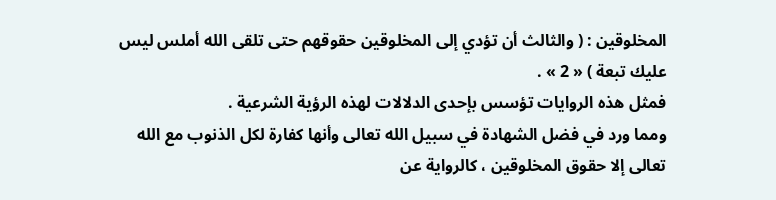المخلوقين : ( والثالث أن تؤدي إلى المخلوقين حقوقهم حتى تلقى الله أملس ليس عليك تبعة ) « 2 » .
فمثل هذه الروايات تؤسس بإحدى الدلالات لهذه الرؤية الشرعية .
ومما ورد في فضل الشهادة في سبيل الله تعالى وأنها كفارة لكل الذنوب مع الله تعالى إلا حقوق المخلوقين ، كالرواية عن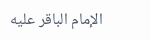الإمام الباقر عليه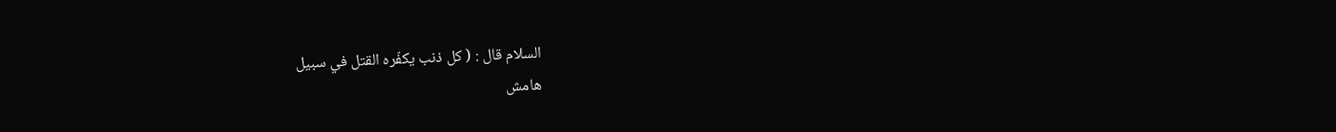السلام قال : ( كل ذنب يكفّره القتل في سبيل
هامش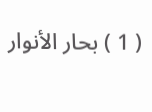( 1 ) بحار الأنوار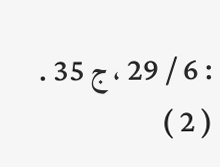: 6 / 29 ، ج 35 .
( 2 )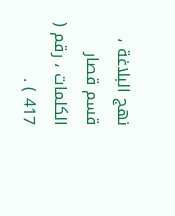نهج البلاغة ، قسم قصار الكلمات ، رقم ( 417 ) .